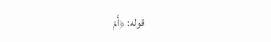قوله: ﴿أَمْ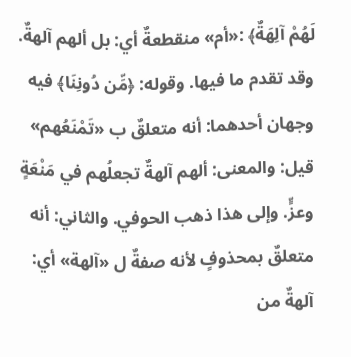لَهُمْ آلِهَةٌ﴾ :«أم» منقطعةٌ أي: بل ألهم آلهةٌ. وقد تقدم ما فيها. وقوله: ﴿مِّن دُونِنَا﴾ فيه وجهان أحدهما: أنه متعلقٌ ب «تَمْنَعُهم» قيل: والمعنى: ألهم آلهةٌ تجعلُهم في مَنْعَةٍ وعزٍّ. وإلى هذا ذهب الحوفي. والثاني: أنه متعلقٌ بمحذوفٍ لأنه صفةٌ ل «آلهة» أي: آلهةٌ من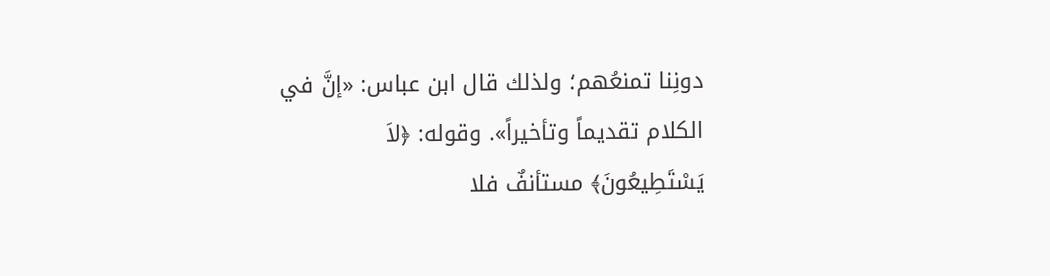دونِنا تمنعُهم؛ ولذلك قال ابن عباس: «إنَّ في الكلام تقديماً وتأخيراً». وقوله: ﴿لاَ يَسْتَطِيعُونَ﴾ مستأنفٌ فلا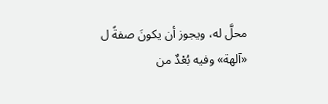محلَّ له، ويجوز أن يكونَ صفةً ل «آلهة» وفيه بُعْدٌ من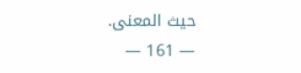حيث المعنى.
— 161 —